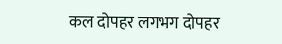कल दोपहर लगभग दोपहर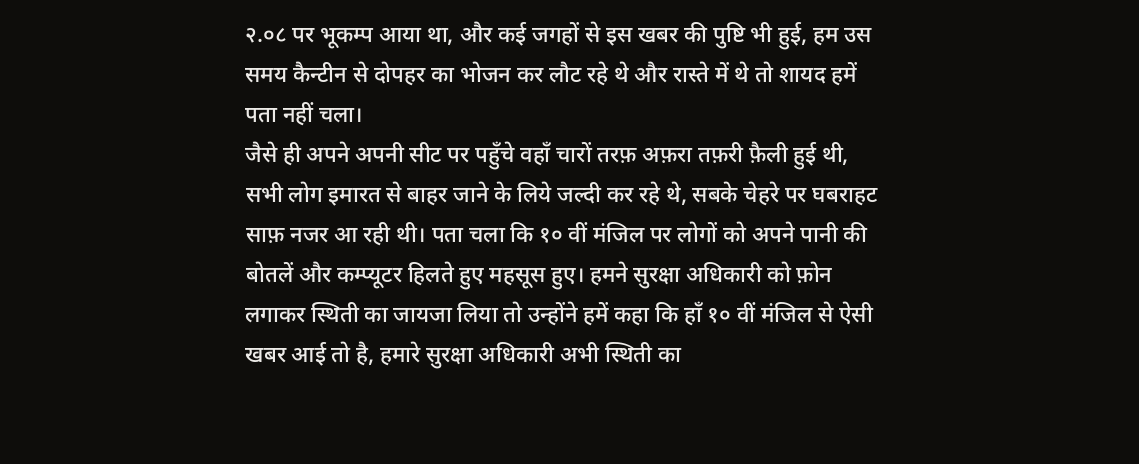२.०८ पर भूकम्प आया था, और कई जगहों से इस खबर की पुष्टि भी हुई, हम उस समय कैन्टीन से दोपहर का भोजन कर लौट रहे थे और रास्ते में थे तो शायद हमें पता नहीं चला।
जैसे ही अपने अपनी सीट पर पहुँचे वहाँ चारों तरफ़ अफ़रा तफ़री फ़ैली हुई थी, सभी लोग इमारत से बाहर जाने के लिये जल्दी कर रहे थे, सबके चेहरे पर घबराहट साफ़ नजर आ रही थी। पता चला कि १० वीं मंजिल पर लोगों को अपने पानी की बोतलें और कम्प्यूटर हिलते हुए महसूस हुए। हमने सुरक्षा अधिकारी को फ़ोन लगाकर स्थिती का जायजा लिया तो उन्होंने हमें कहा कि हाँ १० वीं मंजिल से ऐसी खबर आई तो है, हमारे सुरक्षा अधिकारी अभी स्थिती का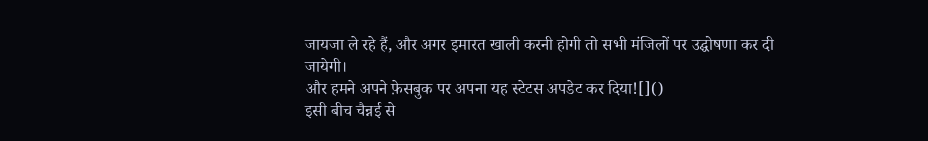जायजा ले रहे हैं, और अगर इमारत खाली करनी होगी तो सभी मंजिलों पर उद्घोषणा कर दी जायेगी।
और हमने अपने फ़ेसबुक पर अपना यह स्टेटस अपडेट कर दिया![]()
इसी बीच चैन्नई से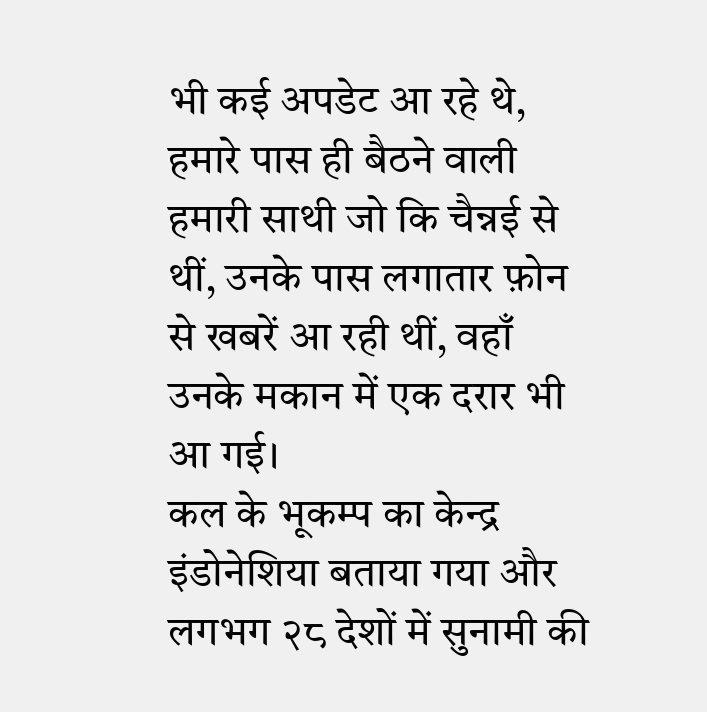भी कई अपडेट आ रहे थे, हमारे पास ही बैठने वाली हमारी साथी जो कि चैन्नई से थीं, उनके पास लगातार फ़ोन से खबरें आ रही थीं, वहाँ उनके मकान में एक दरार भी आ गई।
कल के भूकम्प का केन्द्र इंडोनेशिया बताया गया और लगभग २८ देशों में सुनामी की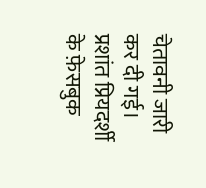चेतावनी जारी कर दी गई। प्रशांत प्रियदर्शी के फ़ेसबुक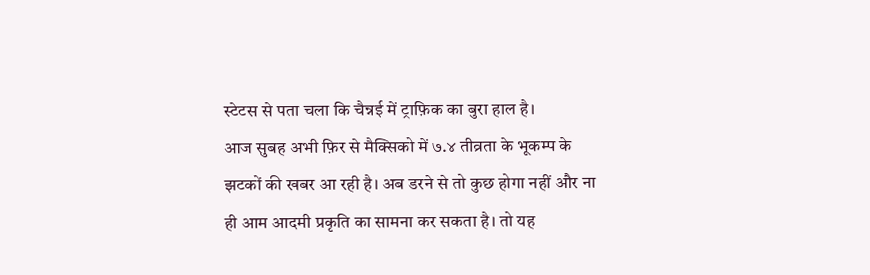स्टेटस से पता चला कि चैन्नई में ट्राफ़िक का बुरा हाल है।
आज सुबह अभी फ़िर से मैक्सिको में ७.४ तीव्रता के भूकम्प के झटकों की खबर आ रही है। अब डरने से तो कुछ होगा नहीं और ना ही आम आदमी प्रकृति का सामना कर सकता है। तो यह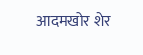आदमखोर शेर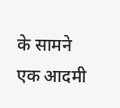के सामने एक आदमी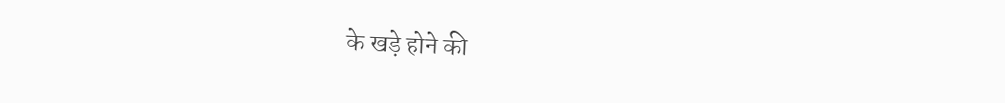के खड़े होने की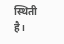स्थिती है।